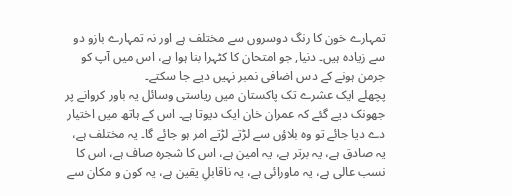تمہارے خون کا رنگ دوسروں سے مختلف ہے اور نہ تمہارے بازو دو سے زیادہ ہیں۔ دنیا, جو امتحان کا کٹہرا بنا ہوا ہے، اس میں آپ کو جرمن ہونے کے دس اضافی نمبر نہیں دیے جا سکتے۔
پچھلے ایک عشرے تک پاکستان میں ریاستی وسائل یہ باور کروانے پر جھونک دیے گئے کہ عمران خان ایک دیوتا ہے۔ اس کے ہاتھ میں اختیار دے دیا جائے تو وہ بلاؤں سے لڑتے لڑتے امر ہو جائے گا۔ یہ مختلف ہے، یہ صادق ہے، یہ برتر ہے، یہ امین ہے، اس کا شجرہ صاف ہے، اس کا نسب عالی ہے، یہ ماورائی ہے، یہ ناقابلِ یقین ہے، یہ کون و مکان سے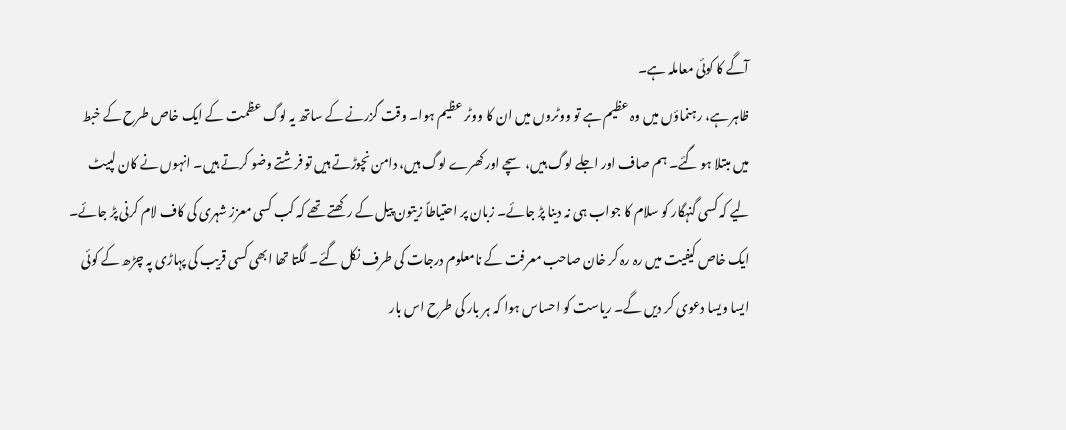آگے کا کوئی معاملہ ہے۔
ظاہر ہے، رہنماؤں میں وہ عظیم ہے تو ووٹروں میں ان کا ووٹر عظیم ہوا۔ وقت گزرنے کے ساتھ یہ لوگ عظمت کے ایک خاص طرح کے خبط میں مبتلا ہو گئے۔ ہم صاف اور اجلے لوگ ہیں، سچے اور کھرے لوگ ہیں، دامن نچوڑتے ہیں تو فرشتے وضو کرتے ہیں۔ انہوں نے کان لپیٹ لیے کہ کسی گنہگار کو سلام کا جواب ہی نہ دینا پڑ جائے۔ زبان پر احتیاطاً زیتون پیل کے رکھتے تھے کہ کب کسی معزز شہری کی کاف لام کرنی پڑ جائے۔
ایک خاص کیفیت میں رہ رہ کر خان صاحب معرفت کے نامعلوم درجات کی طرف نکل گئے۔ لگتا تھا ابھی کسی قریب کی پہاڑی پہ چڑھ کے کوئی ایسا ویسا دعوی کر دیں گے۔ ریاست کو احساس ہوا کہ ہر بار کی طرح اس بار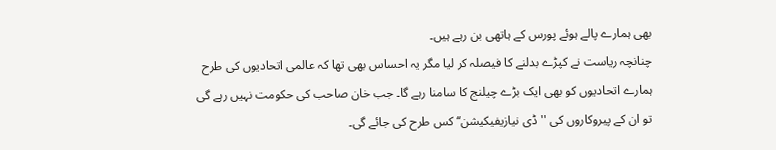بھی ہمارے پالے ہوئے پورس کے ہاتھی بن رہے ہیں۔
چنانچہ ریاست نے کپڑے بدلنے کا فیصلہ کر لیا مگر یہ احساس بھی تھا کہ عالمی اتحادیوں کی طرح ہمارے اتحادیوں کو بھی ایک بڑے چیلنج کا سامنا رہے گا۔ جب خان صاحب کی حکومت نہیں رہے گی تو ان کے پیروکاروں کی ''ڈی نیازیفیکیشن‘‘ کس طرح کی جائے گی۔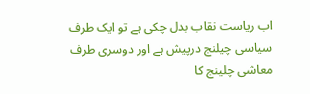اب ریاست نقاب بدل چکی ہے تو ایک طرف سیاسی چیلنج درپیش ہے اور دوسری طرف معاشی چلینج کا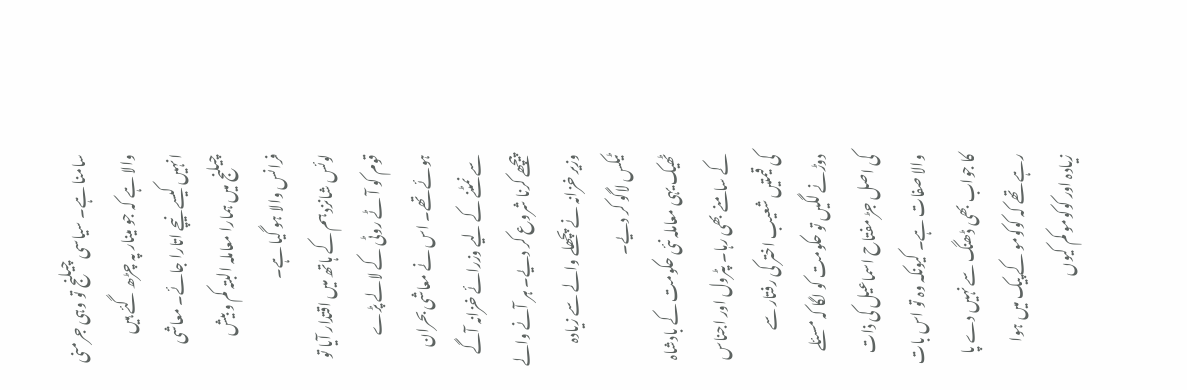سامنا ہے۔ سیاسی چیلنج تو وہی جرمنی والا ہے کہ جو مینار پہ چڑھ گئے ہیں انہیں کیسے نیچے اتارا جائے۔ معاشی چیلنج میں ہمارا معاملہ البتہ کم و بیش فرانس والا ہو گیا ہے۔
لوئس شانزدہم کے ہاتھ میں اقتدار آیا تو قوم کو آٹے روٹی کے لالے پڑے ہوئے تھے۔ اس نے معاشی بحران سے نمٹنے کے لیے وزرائے خزانہ آگے پیچھے کرنا شروع کر دیے۔ ہر آنے والے وزیر خزانہ نے پچھلے والے سے زیادہ ٹیکس لاگو کر دیے۔
ٹھیک یہی معاملہ نئی حکومت کے بادشاہ کے سامنے بھی رہا۔ پٹرول اور اجناس کی قیمتیں شعیب اختر کی رفتار سے دوڑنے لگیں تو حکومت کو لگا کہ مسئلے کی اصل جڑ مفتاح اسماعیل کی ذات والا صفات ہے۔ کیونکہ وہ تو اس بات کا جواب بھی ڈھنگ سے نہیں دے پا رہے تھے کہ کوکومو کے پیک میں ہوا زیادہ اور کوکومو کم کیوں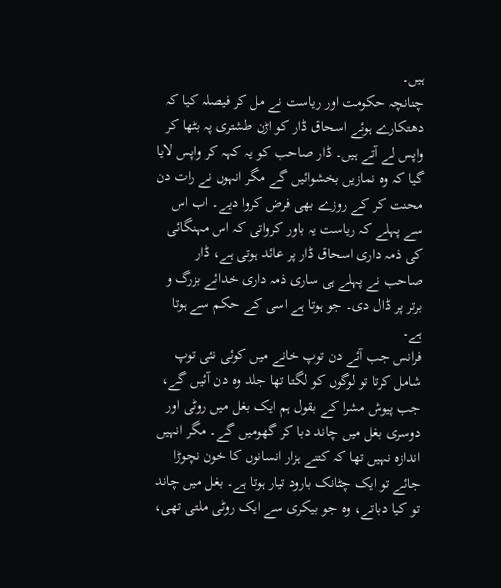ہیں۔
چنانچہ حکومت اور ریاست نے مل کر فیصلہ کیا کہ دھتکارے ہوئے اسحاق ڈار کو اڑن طشتری پہ بٹھا کر واپس لے آتے ہیں۔ ڈار صاحب کو یہ کہہ کر واپس لایا گیا کہ وہ نمازیں بخشوائیں گے مگر انہوں نے رات دن محنت کر کے روزے بھی فرض کروا دیے۔ اب اس سے پہلے کہ ریاست یہ باور کرواتی کہ اس مہنگائی کی ذمہ داری اسحاق ڈار پر عائد ہوتی ہے، ڈار صاحب نے پہلے ہی ساری ذمہ داری خدائے بزرگ و برتر پر ڈال دی۔ جو ہوتا ہے اسی کے حکم سے ہوتا ہے۔
فرانس جب آئے دن توپ خانے میں کوئی نئی توپ شامل کرتا تو لوگوں کو لگتا تھا جلد وہ دن آئیں گے، جب پیوش مشرا کے بقول ہم ایک بغل میں روٹی اور دوسری بغل میں چاند دبا کر گھومیں گے۔ مگر انہیں اندازہ نہیں تھا کہ کتنے ہزار انسانوں کا خون نچوڑا جائے تو ایک چٹانک بارود تیار ہوتا ہے۔ بغل میں چاند تو کیا دباتے، وہ جو بیکری سے ایک روٹی ملتی تھی،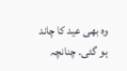وہ بھی عید کا چاند ہو گئی۔ چنانچہ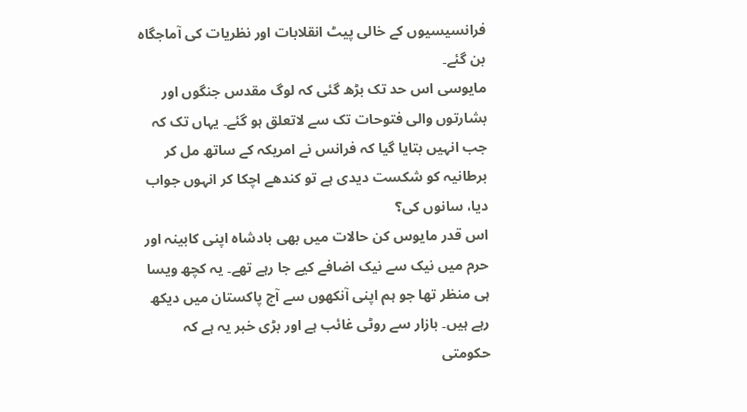فرانسیسیوں کے خالی پیٹ انقلابات اور نظریات کی آماجگاہ بن گئے۔
مایوسی اس حد تک بڑھ گئی کہ لوگ مقدس جنگوں اور بشارتوں والی فتوحات تک سے لاتعلق ہو گئے۔ یہاں تک کہ جب انہیں بتایا گیا کہ فرانس نے امریکہ کے ساتھ مل کر برطانیہ کو شکست دیدی ہے تو کندھے اچکا کر انہوں جواب دیا، سانوں کی؟
اس قدر مایوس کن حالات میں بھی بادشاہ اپنی کابینہ اور حرم میں نیک سے نیک اضافے کیے جا رہے تھے۔ یہ کچھ ویسا ہی منظر تھا جو ہم اپنی آنکھوں سے آج پاکستان میں دیکھ رہے ہیں۔ بازار سے روٹی غائب ہے اور بڑی خبر یہ ہے کہ حکومتی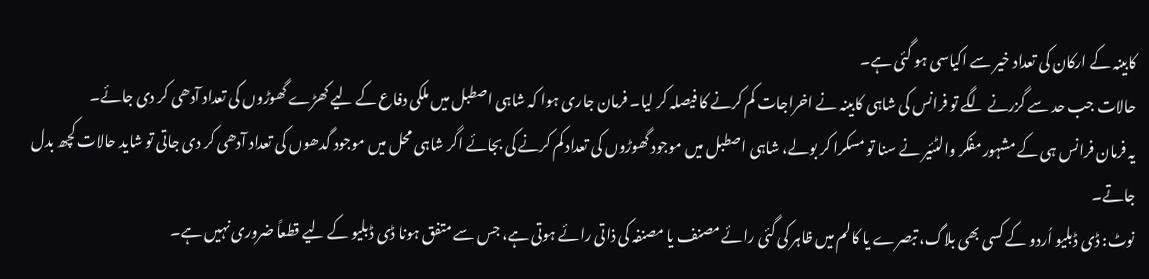کابینہ کے ارکان کی تعداد خیر سے اکیاسی ہو گئی ہے۔
حالات جب حد سے گزرنے لگے تو فرانس کی شاہی کابینہ نے اخراجات کم کرنے کا فیصلہ کر لیا۔ فرمان جاری ہوا کہ شاہی اصطبل میں ملکی دفاع کے لیے کھڑے گھوڑوں کی تعداد آدھی کر دی جائے۔
یہ فرمان فرانس ہی کے مشہور مفکر والٹئیر نے سنا تو مسکرا کر بولے، شاہی اصطبل میں موجود گھوڑوں کی تعداد کم کرنے کی بجائے اگر شاہی محل میں موجود گدھوں کی تعداد آدھی کر دی جاتی تو شاید حالات کچھ بدل جاتے۔
نوٹ: ڈی ڈبلیو اُردو کے کسی بھی بلاگ، تبصرے یا کالم میں ظاہر کی گئی رائے مصنف یا مصنفہ کی ذاتی رائے ہوتی ہے، جس سے متفق ہونا ڈی ڈبلیو کے لیے قطعاً ضروری نہیں ہے۔